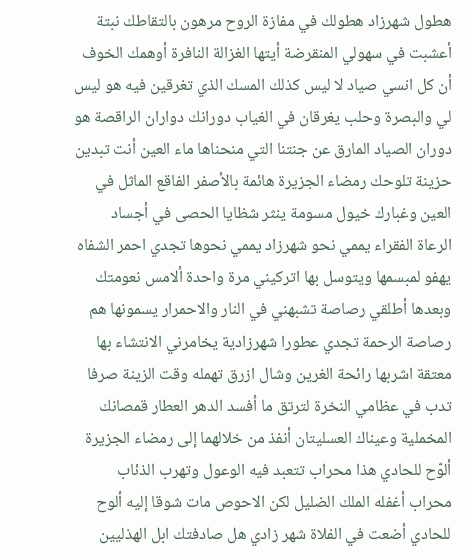هطول شهرزاد هطولك في مفازة الروح مرهون بالتقاطك نبتة أعشبت في سهولي المنقرضة أيتها الغزالة النافرة أوهمك الخوف أن كل انسي صياد لا ليس كذلك المسك الذي تغرقين فيه هو ليس لي والبصرة وحلب يغرقان في الغياب دورانك دواران الراقصة هو دوران الصياد المارق عن جنتنا التي منحناها ماء العين أنت تبدين حزينة تلوحك رمضاء الجزيرة هائمة بالأصفر الفاقع الماثل في العين وغبارك خيول مسومة ينثر شظايا الحصى في أجساد الرعاة الفقراء يممي نحو شهرزاد يممي نحوها تجدي احمر الشفاه يهفو لمبسمها ويتوسل بها اتركيني مرة واحدة ألامس نعومتك وبعدها أطلقي رصاصة تشبهني في النار والاحمرار يسمونها هم رصاصة الرحمة تجدي عطورا شهرزادية يخامرني الانتشاء بها معتقة اشربها رائحة الغرين وشال ازرق تهمله وقت الزينة صرفا تدب في عظامي النخرة لترتق ما أفسد الدهر العطار قمصانك المخملية وعيناك العسليتان أنفذ من خلالهما إلى رمضاء الجزيرة ألوّح للحادي هذا محراب تتعبد فيه الوعول وتهرب الذئاب محراب أغفله الملك الضليل لكن الاحوص مات شوقا إليه ألوح للحادي أضعت في الفلاة شهر زادي هل صادفتك ابل الهذليين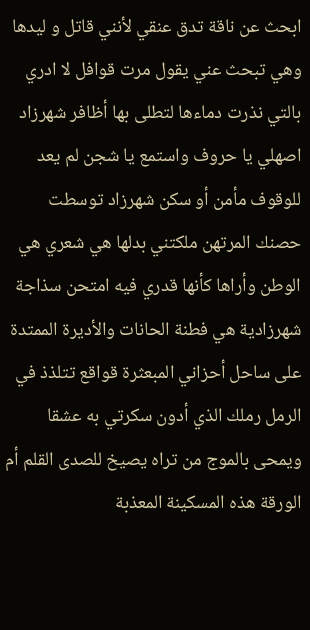ابحث عن ناقة تدق عنقي لأنني قاتل و ليدها وهي تبحث عني يقول مرت قوافل لا ادري بالتي نذرت دماءها لتطلى بها أظافر شهرزاد اصهلي يا حروف واستمع يا شجن لم يعد للوقوف مأمن أو سكن شهرزاد توسطت حصنك المرتهن ملكتني بدلها هي شعري هي الوطن وأراها كأنها قدري فيه امتحن سذاجة شهرزادية هي فطنة الحانات والأديرة الممتدة على ساحل أحزاني المبعثرة قواقع تتلذذ في الرمل رملك الذي أدون سكرتي به عشقا ويمحى بالموج من تراه يصيخ للصدى القلم أم الورقة هذه المسكينة المعذبة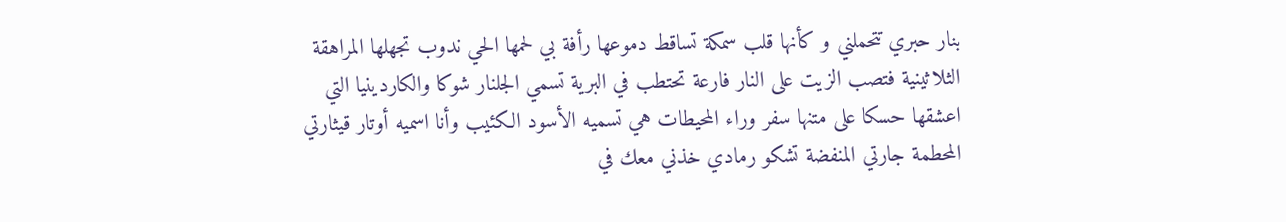بنار حبري تتحملني و كأنها قلب سمكة تساقط دموعها رأفة بي لحمها الحي ندوب تجهلها المراهقة الثلاثينية فتصب الزيت على النار فارعة تحتطب في البرية تسمي الجلنار شوكا والكاردينيا التي اعشقها حسكا على متنها سفر وراء المحيطات هي تسميه الأسود الكئيب وأنا اسميه أوتار قيثارتي المحطمة جارتي المنفضة تشكو رمادي خذني معك في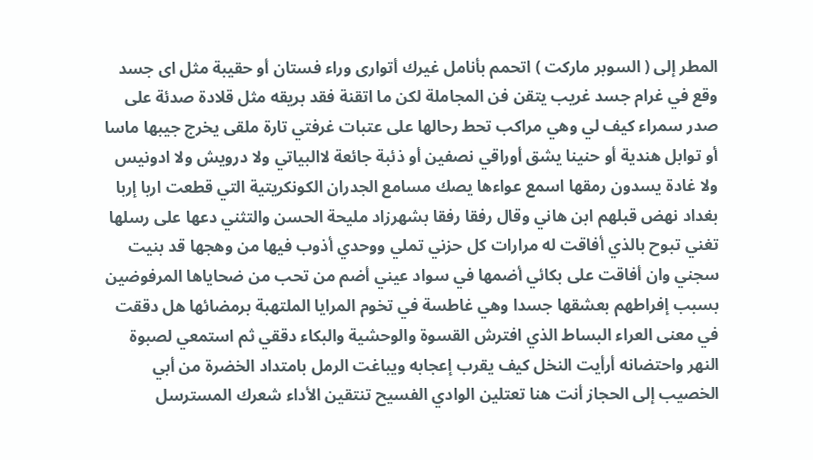المطر إلى ( السوبر ماركت ) اتحمم بأنامل غيرك أتوارى وراء فستان أو حقيبة مثل اى جسد وقع في غرام جسد غريب يتقن فن المجاملة لكن ما اتقنة فقد بريقه مثل قلادة صدئة على صدر سمراء كيف لي وهي مراكب تحط رحالها على عتبات غرفتي تارة ملقى يخرج جيبها ماسا أو توابل هندية أو حنينا يشق أوراقي نصفين أو ذئبة جائعة لاالبياتي ولا درويش ولا ادونيس ولا غادة يسدون رمقها اسمع عواءها يصك مسامع الجدران الكونكريتية التي قطعت اربا إربا بغداد نهض قبلهم ابن هاني وقال رفقا رفقا بشهرزاد مليحة الحسن والتثني دعها على رسلها تغني تبوح بالذي أفاقت له مرارات كل حزني تملي ووحدي أذوب فيها من وهجها قد بنيت سجني وان أفاقت على بكائي أضمها في سواد عيني أضم من تحب من ضحاياها المرفوضين بسبب إفراطهم بعشقها جسدا وهي غاطسة في تخوم المرايا الملتهبة برمضائها هل دققت في معنى العراء البساط الذي افترش القسوة والوحشية والبكاء دققي ثم استمعي لصبوة النهر واحتضانه أرأيت النخل كيف يقرب إعجابه ويباغت الرمل بامتداد الخضرة من أبي الخصيب إلى الحجاز أنت هنا تعتلين الوادي الفسيح تنتقين الأداء شعرك المسترسل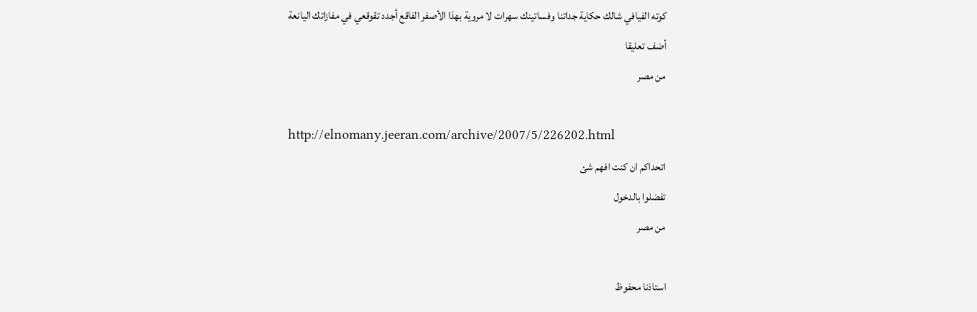كوته الفيافي شالك حكاية جداتنا وفساتينك سهرات لا مروية بهذا الأصفر الفاقع أجدد تقوقعي في مفازاتك اليانعة
أضف تعليقا
من مصر

http://elnomany.jeeran.com/archive/2007/5/226202.html
اتحداكم ان كنت افهم شئ
تفضلوا بالدخول
من مصر

استاذنا محفوظ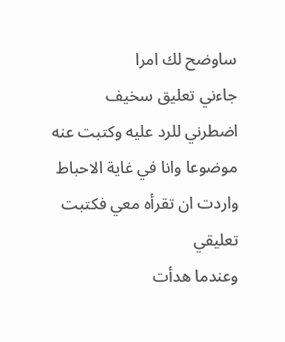ساوضح لك امرا
جاءني تعليق سخيف
اضطرني للرد عليه وكتبت عنه موضوعا وانا في غاية الاحباط
واردت ان تقرأه معي فكتبت تعليقي
وعندما هدأت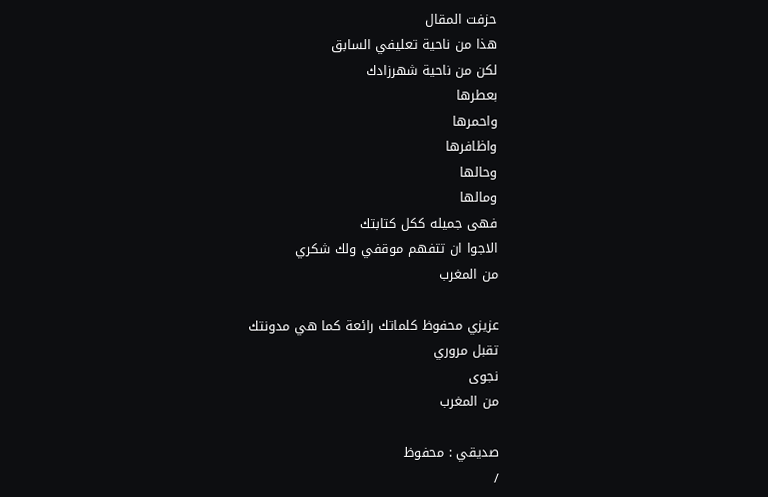حزفت المقال
هذا من ناحية تعليفي السابق
لكن من ناحية شهرزادك
بعطرها
واحمرها
واظافرها
وحالها
ومالها
فهى جميله ككل كتابتك
الاجوا ان تتفهم موقفي ولك شكري
من المغرب

عزيزي محفوظ كلماتك رائعة كما هي مدونتك
تقبل مروري
نجوى
من المغرب

صديقي : محفوظ
/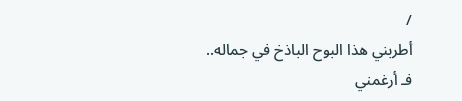/
أطربني هذا البوح الباذخ في جماله..
فـ أرغمني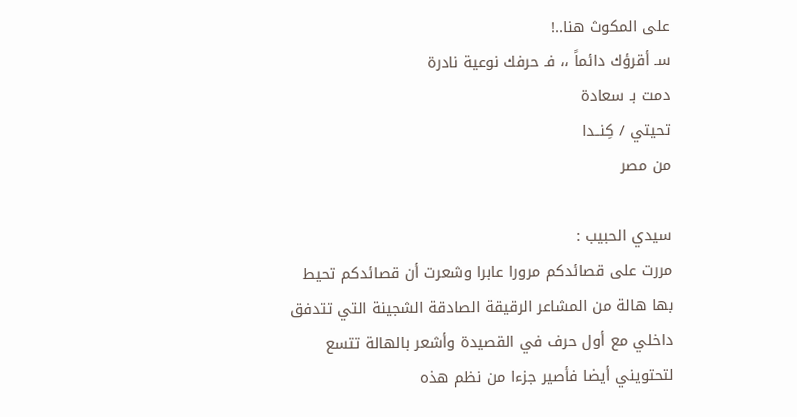على المكوث هنا..!
سـ أقرؤك دائماً ،، فـ حرفك نوعية نادرة
دمت بـ سعادة
تحيتي / كِنــدا
من مصر

سيدي الحبيب :
مررت على قصائدكم مرورا عابرا وشعرت أن قصائدكم تحيط بها هالة من المشاعر الرقيقة الصادقة الشجينة التي تتدفق داخلي مع أول حرف في القصيدة وأشعر بالهالة تتسع لتحتويني أيضا فأصير جزءا من نظم هذه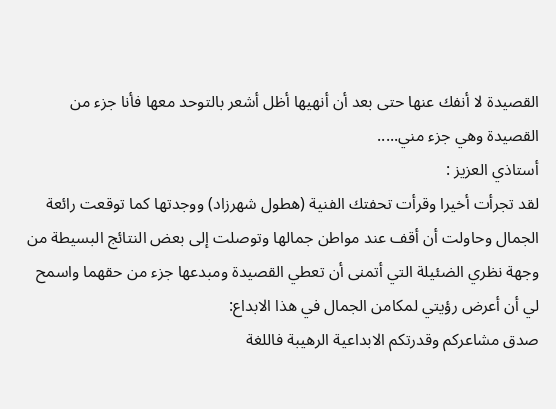القصيدة لا أنفك عنها حتى بعد أن أنهيها أظل أشعر بالتوحد معها فأنا جزء من القصيدة وهي جزء مني.....
أستاذي العزيز :
لقد تجرأت أخيرا وقرأت تحفتك الفنية (هطول شهرزاد) ووجدتها كما توقعت رائعة الجمال وحاولت أن أقف عند مواطن جمالها وتوصلت إلى بعض النتائج البسيطة من وجهة نظري الضئيلة التي أتمنى أن تعطي القصيدة ومبدعها جزء من حقهما واسمح لي أن أعرض رؤيتي لمكامن الجمال في هذا الابداع:
صدق مشاعركم وقدرتكم الابداعية الرهيبة فاللغة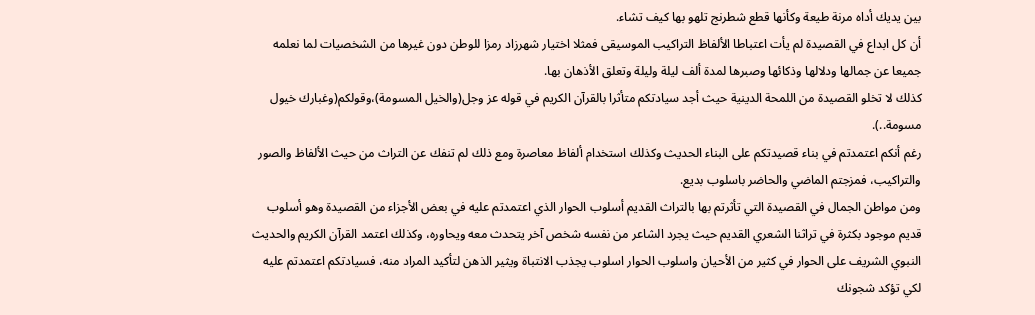بين يديك أداه مرنة طيعة وكأنها قطع شطرنج تلهو بها كيف تشاء.
أن كل ابداع في القصيدة لم يأت اعتباطا الألفاظ التراكيب الموسيقى فمثلا اختيار شهرزاد رمزا للوطن دون غيرها من الشخصيات لما نعلمه جميعا عن جمالها ودلالها وذكائها وصبرها لمدة ألف ليلة وليلة وتعلق الأذهان بها.
كذلك لا تخلو القصيدة من اللمحة الدينية حيث أجد سيادتكم متأثرا بالقرآن الكريم في قوله عز وجل(والخيل المسومة)،وقولكم(وغبارك خيول مسومة..).
رغم أنكم اعتمدتم في بناء قصيدتكم على البناء الحديث وكذلك استخدام ألفاظ معاصرة ومع ذلك لم تنفك عن التراث من حيث الألفاظ والصور والتراكيب، فمزجتم الماضي والحاضر باسلوب بديع.
ومن مواطن الجمال في القصيدة التي تأثرتم بها بالتراث القديم أسلوب الحوار الذي اعتمدتم عليه في بعض الأجزاء من القصيدة وهو أسلوب قديم موجود بكثرة في تراثنا الشعري القديم حيث يجرد الشاعر من نفسه شخص آخر يتحدث معه ويحاوره، وكذلك اعتمد القرآن الكريم والحديث النبوي الشريف على الحوار في كثير من الأحيان واسلوب الحوار اسلوب يجذب الانتباة ويثير الذهن لتأكيد المراد منه، فسيادتكم اعتمدتم عليه لكي تؤكد شجونك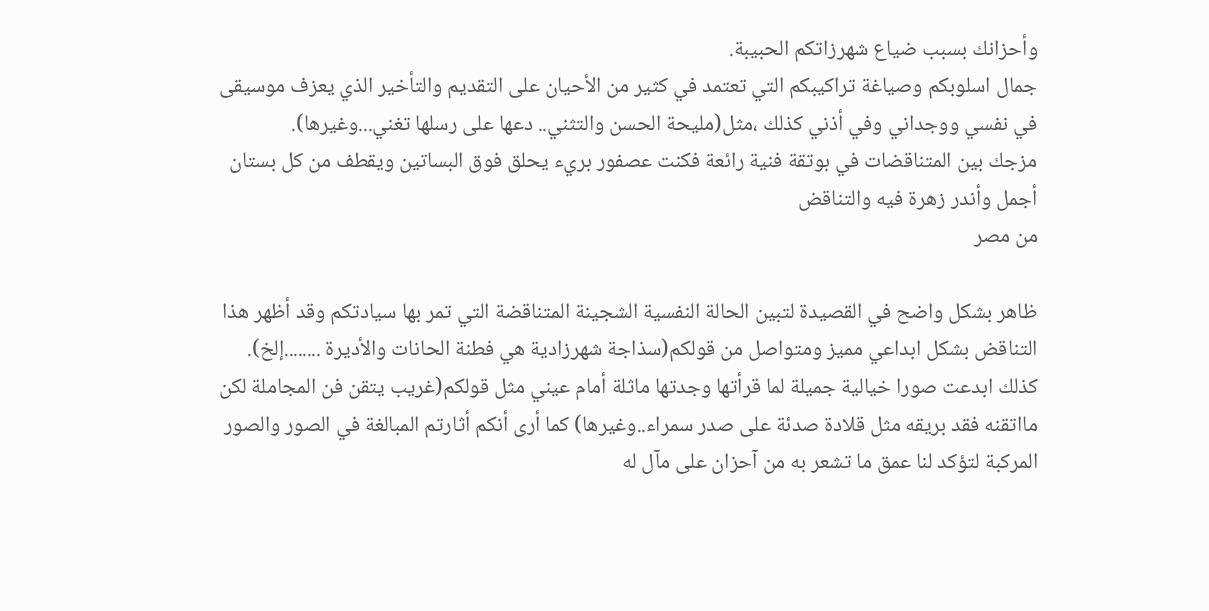وأحزانك بسبب ضياع شهرزاتكم الحبيبة.
جمال اسلوبكم وصياغة تراكيبكم التي تعتمد في كثير من الأحيان على التقديم والتأخير الذي يعزف موسيقى في نفسي ووجداني وفي أذني كذلك ،مثل(مليحة الحسن والتثني.. دعها على رسلها تغني...وغيرها).
مزجك بين المتناقضات في بوتقة فنية رائعة فكنت عصفور بريء يحلق فوق البساتين ويقطف من كل بستان أجمل وأندر زهرة فيه والتناقض
من مصر

ظاهر بشكل واضح في القصيدة لتبين الحالة النفسية الشجينة المتناقضة التي تمر بها سيادتكم وقد أظهر هذا التناقض بشكل ابداعي مميز ومتواصل من قولكم(سذاجة شهرزادية هي فطنة الحانات والأديرة ........إلخ).
كذلك ابدعت صورا خيالية جميلة لما قرأتها وجدتها ماثلة أمام عيني مثل قولكم(غريب يتقن فن المجاملة لكن مااتقنه فقد بريقه مثل قلادة صدئة على صدر سمراء..وغيرها) كما أرى أنكم أثارتم المبالغة في الصور والصور المركبة لتؤكد لنا عمق ما تشعر به من آحزان على مآل له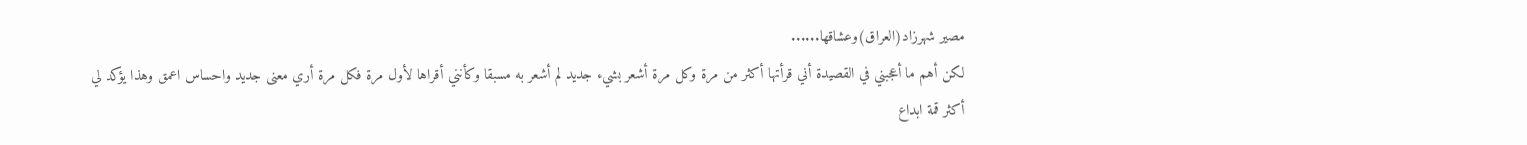مصير شهرزاد(العراق)وعشاقها......
لكن أهم ما أعجبني في القصيدة أني قرأتها أكثر من مرة وكل مرة أشعر بشيء جديد لم أشعر به مسبقا وكأنني أقراها لأول مرة فكل مرة أري معنى جديد واحساس اعمق وهذا يؤكد لي أكثر قمة ابداع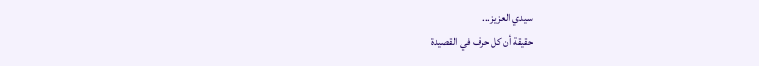سيدي العزيز...
حقيقة أن كل حرف في القصيدة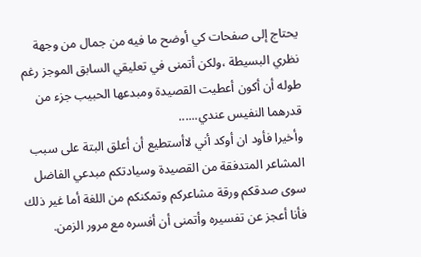يحتاج إلى صفحات كي أوضح ما فيه من جمال من وجهة نظري البسيطة ،ولكن أتمنى في تعليقي السابق الموجز رغم طوله أن أكون أعطيت القصيدة ومبدعها الحبيب جزء من قدرهما النفيس عندي......
وأخيرا فأود ان أوكد أني لاأستطيع أن أعلق البتة على سبب المشاعر المتدفقة من القصيدة وسيادتكم مبدعي الفاضل سوى صدقكم ورقة مشاعركم وتمكنكم من اللغة أما غير ذلك فأنا أعجز عن تفسيره وأتمنى أن أفسره مع مرور الزمن.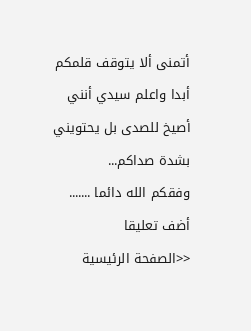أتمنى ألا يتوقف قلمكم أبدا واعلم سيدي أنني أصيخ للصدى بل يحتويني بشدة صداكم...
وفقكم الله دائما .......
أضف تعليقا
<<الصفحة الرئيسية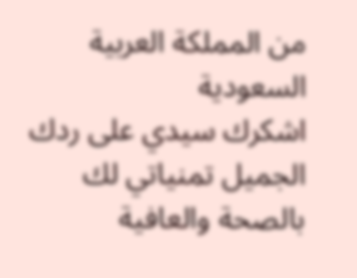من المملكة العربية السعودية
اشكرك سيدي على ردك الجميل تمنياتي لك بالصحة والعافية